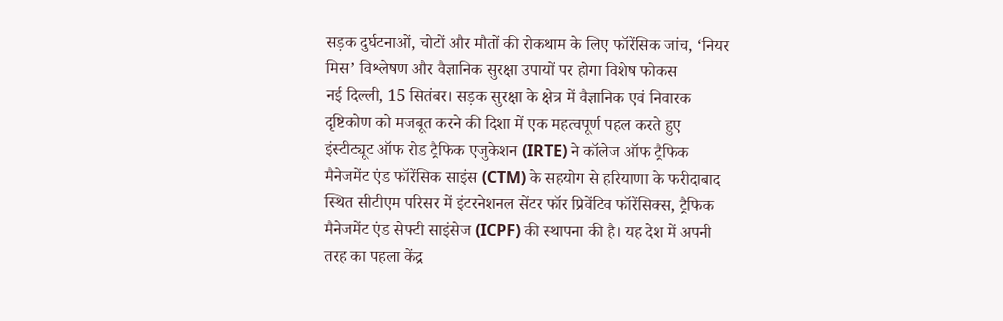सड़क दुर्घटनाओं, चोटों और मौतों की रोकथाम के लिए फॉरेंसिक जांच, ‘नियर मिस’ विश्लेषण और वैज्ञानिक सुरक्षा उपायों पर होगा विशेष फोकस
नई दिल्ली, 15 सितंबर। सड़क सुरक्षा के क्षेत्र में वैज्ञानिक एवं निवारक दृष्टिकोण को मजबूत करने की दिशा में एक महत्वपूर्ण पहल करते हुए इंस्टीट्यूट ऑफ रोड ट्रैफिक एजुकेशन (IRTE) ने कॉलेज ऑफ ट्रैफिक मैनेजमेंट एंड फॉरेंसिक साइंस (CTM) के सहयोग से हरियाणा के फरीदाबाद स्थित सीटीएम परिसर में इंटरनेशनल सेंटर फॉर प्रिवेंटिव फॉरेंसिक्स, ट्रैफिक मैनेजमेंट एंड सेफ्टी साइंसेज (ICPF) की स्थापना की है। यह देश में अपनी तरह का पहला केंद्र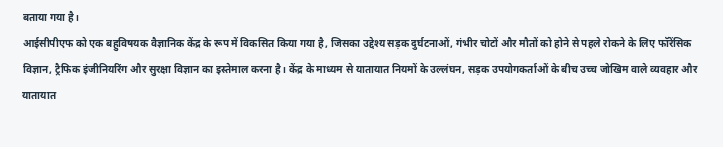बताया गया है।
आईसीपीएफ को एक बहुविषयक वैज्ञानिक केंद्र के रूप में विकसित किया गया है, जिसका उद्देश्य सड़क दुर्घटनाओं, गंभीर चोटों और मौतों को होने से पहले रोकने के लिए फॉरेंसिक विज्ञान, ट्रैफिक इंजीनियरिंग और सुरक्षा विज्ञान का इस्तेमाल करना है। केंद्र के माध्यम से यातायात नियमों के उल्लंघन, सड़क उपयोगकर्ताओं के बीच उच्च जोखिम वाले व्यवहार और यातायात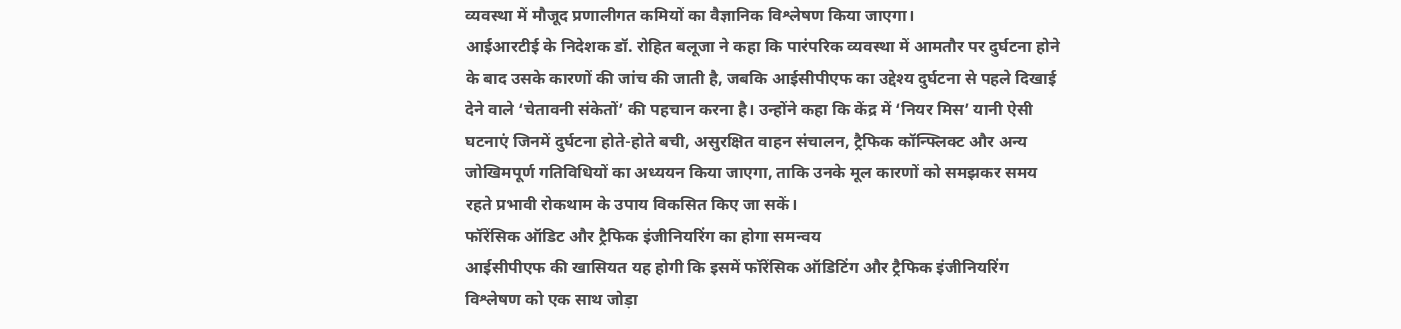व्यवस्था में मौजूद प्रणालीगत कमियों का वैज्ञानिक विश्लेषण किया जाएगा।
आईआरटीई के निदेशक डॉ. रोहित बलूजा ने कहा कि पारंपरिक व्यवस्था में आमतौर पर दुर्घटना होने के बाद उसके कारणों की जांच की जाती है, जबकि आईसीपीएफ का उद्देश्य दुर्घटना से पहले दिखाई देने वाले ‘चेतावनी संकेतों’ की पहचान करना है। उन्होंने कहा कि केंद्र में ‘नियर मिस’ यानी ऐसी घटनाएं जिनमें दुर्घटना होते-होते बची, असुरक्षित वाहन संचालन, ट्रैफिक कॉन्फ्लिक्ट और अन्य जोखिमपूर्ण गतिविधियों का अध्ययन किया जाएगा, ताकि उनके मूल कारणों को समझकर समय रहते प्रभावी रोकथाम के उपाय विकसित किए जा सकें।
फॉरेंसिक ऑडिट और ट्रैफिक इंजीनियरिंग का होगा समन्वय
आईसीपीएफ की खासियत यह होगी कि इसमें फॉरेंसिक ऑडिटिंग और ट्रैफिक इंजीनियरिंग विश्लेषण को एक साथ जोड़ा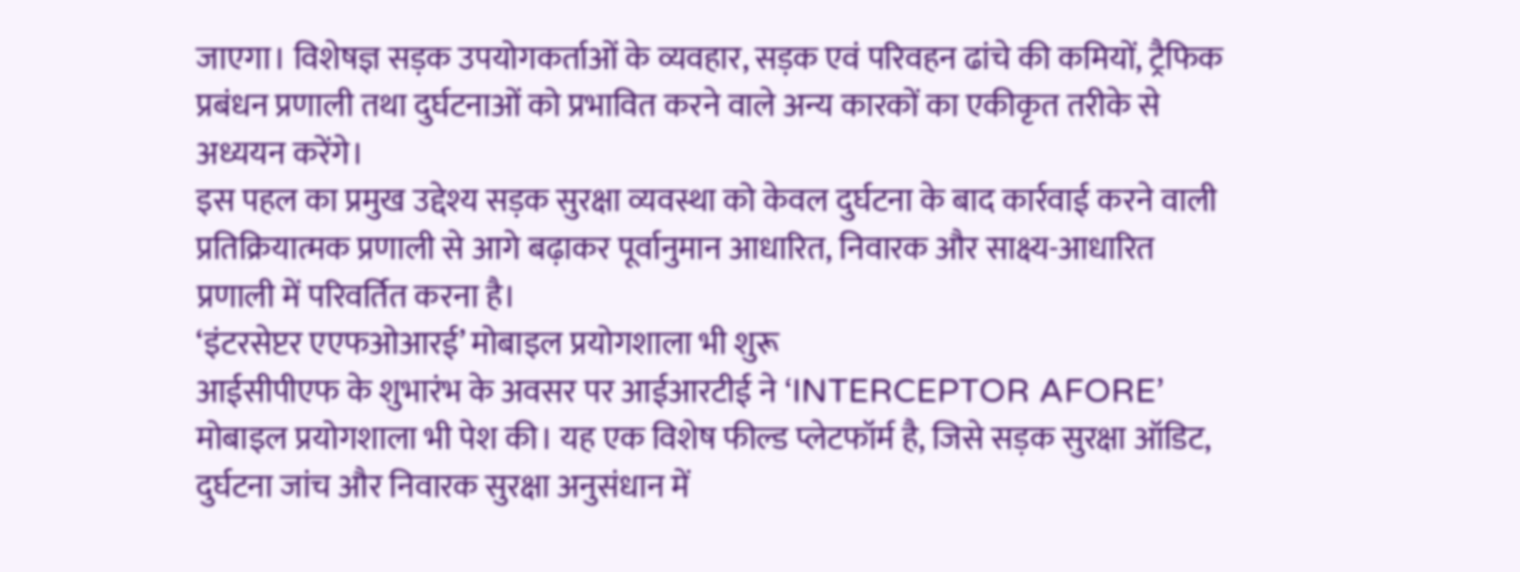जाएगा। विशेषज्ञ सड़क उपयोगकर्ताओं के व्यवहार, सड़क एवं परिवहन ढांचे की कमियों, ट्रैफिक प्रबंधन प्रणाली तथा दुर्घटनाओं को प्रभावित करने वाले अन्य कारकों का एकीकृत तरीके से अध्ययन करेंगे।
इस पहल का प्रमुख उद्देश्य सड़क सुरक्षा व्यवस्था को केवल दुर्घटना के बाद कार्रवाई करने वाली प्रतिक्रियात्मक प्रणाली से आगे बढ़ाकर पूर्वानुमान आधारित, निवारक और साक्ष्य-आधारित प्रणाली में परिवर्तित करना है।
‘इंटरसेप्टर एएफओआरई’ मोबाइल प्रयोगशाला भी शुरू
आईसीपीएफ के शुभारंभ के अवसर पर आईआरटीई ने ‘INTERCEPTOR AFORE’ मोबाइल प्रयोगशाला भी पेश की। यह एक विशेष फील्ड प्लेटफॉर्म है, जिसे सड़क सुरक्षा ऑडिट, दुर्घटना जांच और निवारक सुरक्षा अनुसंधान में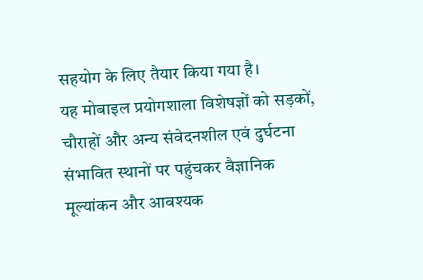सहयोग के लिए तैयार किया गया है।
यह मोबाइल प्रयोगशाला विशेषज्ञों को सड़कों, चौराहों और अन्य संवेदनशील एवं दुर्घटना संभावित स्थानों पर पहुंचकर वैज्ञानिक मूल्यांकन और आवश्यक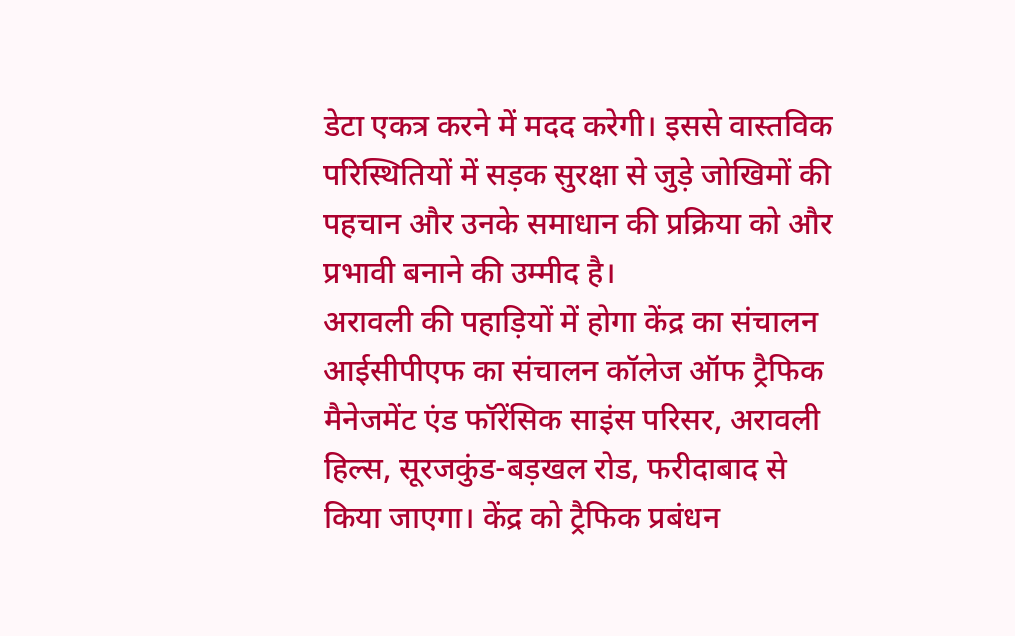डेटा एकत्र करने में मदद करेगी। इससे वास्तविक परिस्थितियों में सड़क सुरक्षा से जुड़े जोखिमों की पहचान और उनके समाधान की प्रक्रिया को और प्रभावी बनाने की उम्मीद है।
अरावली की पहाड़ियों में होगा केंद्र का संचालन
आईसीपीएफ का संचालन कॉलेज ऑफ ट्रैफिक मैनेजमेंट एंड फॉरेंसिक साइंस परिसर, अरावली हिल्स, सूरजकुंड-बड़खल रोड, फरीदाबाद से किया जाएगा। केंद्र को ट्रैफिक प्रबंधन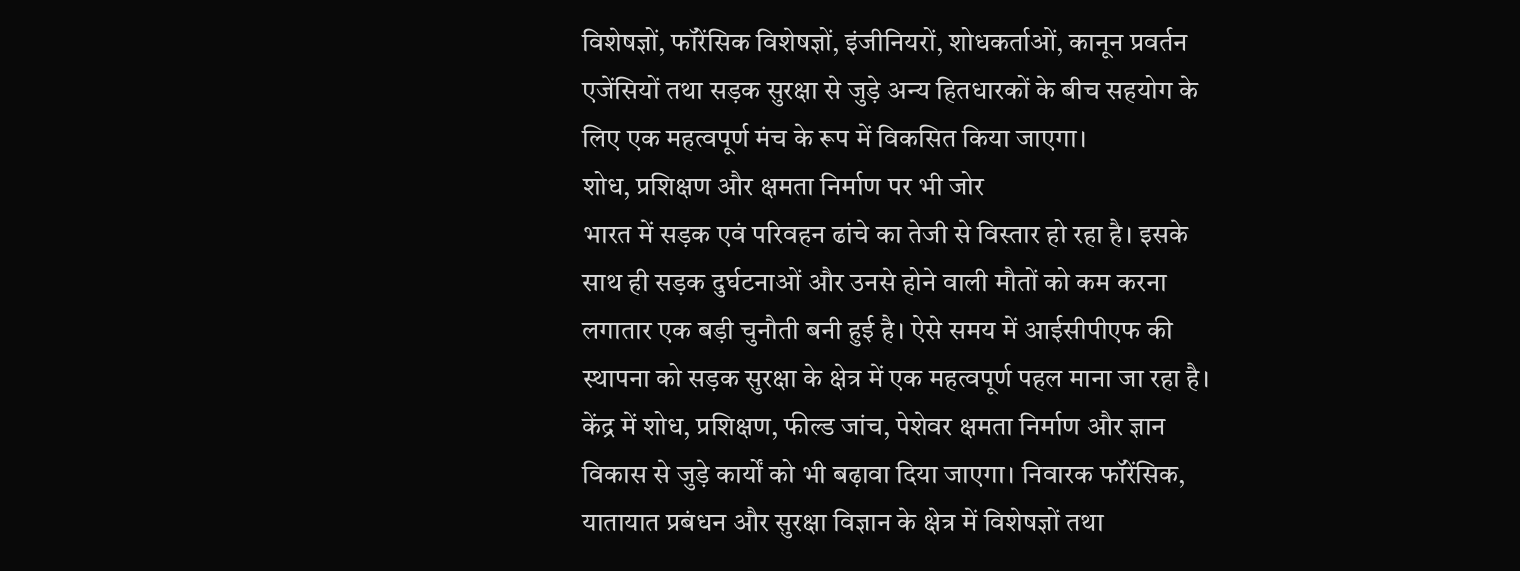विशेषज्ञों, फॉरेंसिक विशेषज्ञों, इंजीनियरों, शोधकर्ताओं, कानून प्रवर्तन एजेंसियों तथा सड़क सुरक्षा से जुड़े अन्य हितधारकों के बीच सहयोग के लिए एक महत्वपूर्ण मंच के रूप में विकसित किया जाएगा।
शोध, प्रशिक्षण और क्षमता निर्माण पर भी जोर
भारत में सड़क एवं परिवहन ढांचे का तेजी से विस्तार हो रहा है। इसके साथ ही सड़क दुर्घटनाओं और उनसे होने वाली मौतों को कम करना लगातार एक बड़ी चुनौती बनी हुई है। ऐसे समय में आईसीपीएफ की स्थापना को सड़क सुरक्षा के क्षेत्र में एक महत्वपूर्ण पहल माना जा रहा है।
केंद्र में शोध, प्रशिक्षण, फील्ड जांच, पेशेवर क्षमता निर्माण और ज्ञान विकास से जुड़े कार्यों को भी बढ़ावा दिया जाएगा। निवारक फॉरेंसिक, यातायात प्रबंधन और सुरक्षा विज्ञान के क्षेत्र में विशेषज्ञों तथा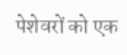पेशेवरों को एक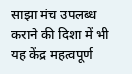साझा मंच उपलब्ध कराने की दिशा में भी यह केंद्र महत्वपूर्ण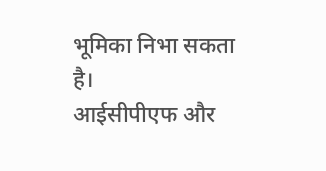भूमिका निभा सकता है।
आईसीपीएफ और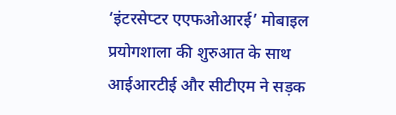‘इंटरसेप्टर एएफओआरई’ मोबाइल प्रयोगशाला की शुरुआत के साथ आईआरटीई और सीटीएम ने सड़क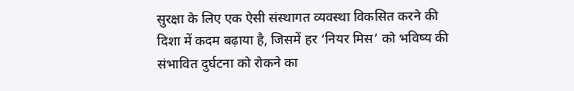सुरक्षा के लिए एक ऐसी संस्थागत व्यवस्था विकसित करने की दिशा में कदम बढ़ाया है, जिसमें हर ‘नियर मिस’ को भविष्य की संभावित दुर्घटना को रोकने का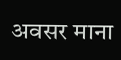अवसर माना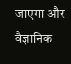जाएगा और वैज्ञानिक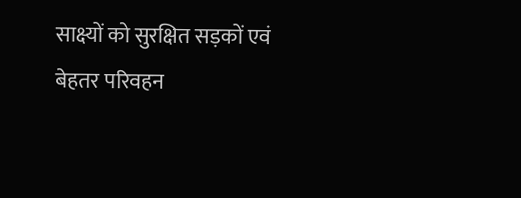साक्ष्यों को सुरक्षित सड़कों एवं बेहतर परिवहन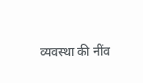व्यवस्था की नींव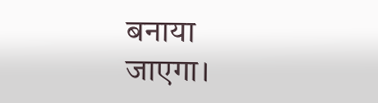बनाया जाएगा।